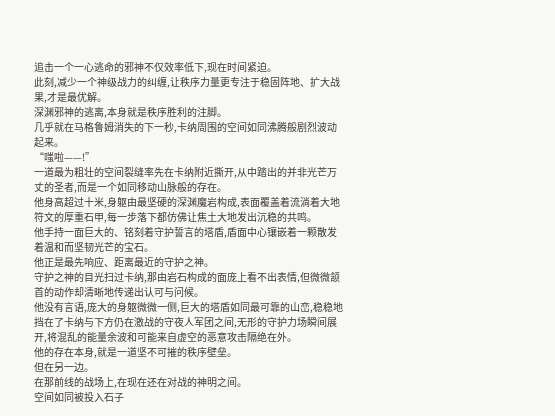追击一个一心逃命的邪神不仅效率低下,现在时间紧迫。
此刻,减少一个神级战力的纠缠,让秩序力量更专注于稳固阵地、扩大战果,才是最优解。
深渊邪神的逃离,本身就是秩序胜利的注脚。
几乎就在马格鲁姆消失的下一秒,卡纳周围的空间如同沸腾般剧烈波动起来。
“嗤啦——!”
一道最为粗壮的空间裂缝率先在卡纳附近撕开,从中踏出的并非光芒万丈的圣者,而是一个如同移动山脉般的存在。
他身高超过十米,身躯由最坚硬的深渊魔岩构成,表面覆盖着流淌着大地符文的厚重石甲,每一步落下都仿佛让焦土大地发出沉稳的共鸣。
他手持一面巨大的、铭刻着守护誓言的塔盾,盾面中心镶嵌着一颗散发着温和而坚韧光芒的宝石。
他正是最先响应、距离最近的守护之神。
守护之神的目光扫过卡纳,那由岩石构成的面庞上看不出表情,但微微颔首的动作却清晰地传递出认可与问候。
他没有言语,庞大的身躯微微一侧,巨大的塔盾如同最可靠的山峦,稳稳地挡在了卡纳与下方仍在激战的守夜人军团之间,无形的守护力场瞬间展开,将混乱的能量余波和可能来自虚空的恶意攻击隔绝在外。
他的存在本身,就是一道坚不可摧的秩序壁垒。
但在另一边。
在那前线的战场上,在现在还在对战的神明之间。
空间如同被投入石子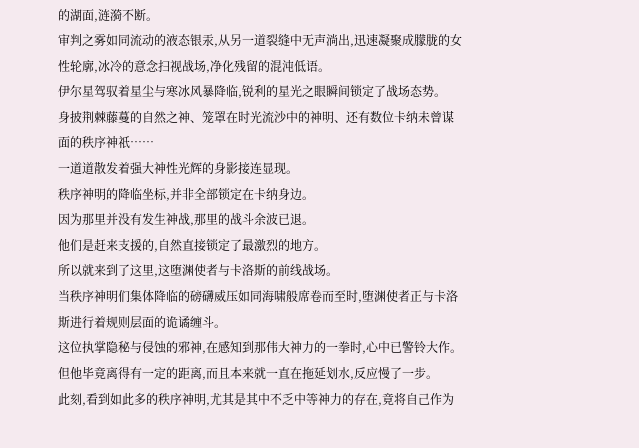的湖面,涟漪不断。
审判之雾如同流动的液态银汞,从另一道裂缝中无声淌出,迅速凝聚成朦胧的女性轮廓,冰冷的意念扫视战场,净化残留的混沌低语。
伊尔星驾驭着星尘与寒冰风暴降临,锐利的星光之眼瞬间锁定了战场态势。
身披荆棘藤蔓的自然之神、笼罩在时光流沙中的神明、还有数位卡纳未曾谋面的秩序神祇……
一道道散发着强大神性光辉的身影接连显现。
秩序神明的降临坐标,并非全部锁定在卡纳身边。
因为那里并没有发生神战,那里的战斗余波已退。
他们是赶来支援的,自然直接锁定了最激烈的地方。
所以就来到了这里,这堕渊使者与卡洛斯的前线战场。
当秩序神明们集体降临的磅礴威压如同海啸般席卷而至时,堕渊使者正与卡洛斯进行着规则层面的诡谲缠斗。
这位执掌隐秘与侵蚀的邪神,在感知到那伟大神力的一拳时,心中已警铃大作。
但他毕竟离得有一定的距离,而且本来就一直在拖延划水,反应慢了一步。
此刻,看到如此多的秩序神明,尤其是其中不乏中等神力的存在,竟将自己作为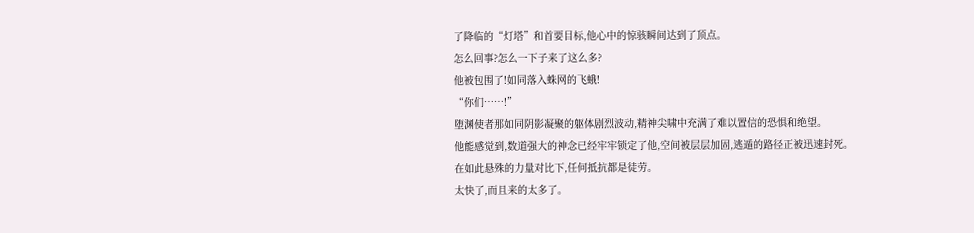了降临的“灯塔”和首要目标,他心中的惊骇瞬间达到了顶点。
怎么回事?怎么一下子来了这么多?
他被包围了!如同落入蛛网的飞蛾!
“你们……!”
堕渊使者那如同阴影凝聚的躯体剧烈波动,精神尖啸中充满了难以置信的恐惧和绝望。
他能感觉到,数道强大的神念已经牢牢锁定了他,空间被层层加固,逃遁的路径正被迅速封死。
在如此悬殊的力量对比下,任何抵抗都是徒劳。
太快了,而且来的太多了。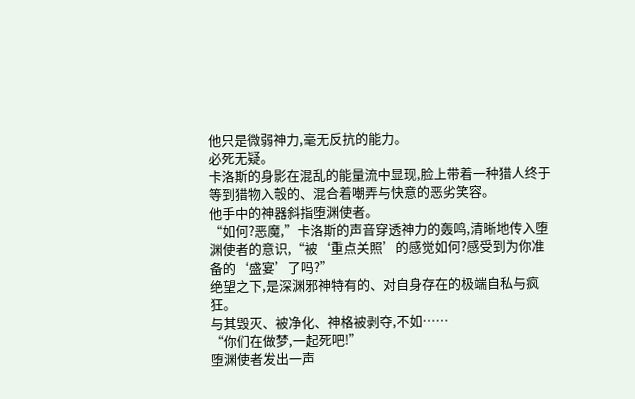他只是微弱神力,毫无反抗的能力。
必死无疑。
卡洛斯的身影在混乱的能量流中显现,脸上带着一种猎人终于等到猎物入彀的、混合着嘲弄与快意的恶劣笑容。
他手中的神器斜指堕渊使者。
“如何?恶魔,”卡洛斯的声音穿透神力的轰鸣,清晰地传入堕渊使者的意识,“被‘重点关照’的感觉如何?感受到为你准备的‘盛宴’了吗?”
绝望之下,是深渊邪神特有的、对自身存在的极端自私与疯狂。
与其毁灭、被净化、神格被剥夺,不如……
“你们在做梦,一起死吧!”
堕渊使者发出一声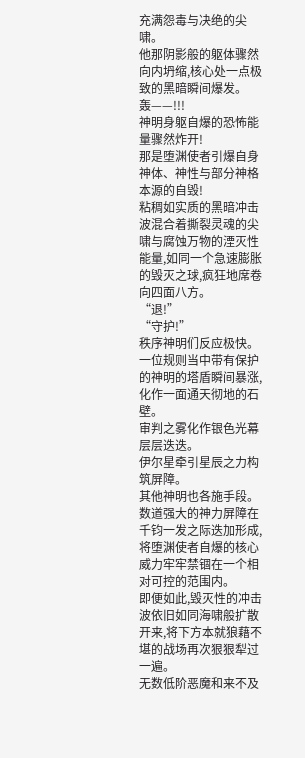充满怨毒与决绝的尖啸。
他那阴影般的躯体骤然向内坍缩,核心处一点极致的黑暗瞬间爆发。
轰——!!!
神明身躯自爆的恐怖能量骤然炸开!
那是堕渊使者引爆自身神体、神性与部分神格本源的自毁!
粘稠如实质的黑暗冲击波混合着撕裂灵魂的尖啸与腐蚀万物的湮灭性能量,如同一个急速膨胀的毁灭之球,疯狂地席卷向四面八方。
“退!”
“守护!”
秩序神明们反应极快。
一位规则当中带有保护的神明的塔盾瞬间暴涨,化作一面通天彻地的石壁。
审判之雾化作银色光幕层层迭迭。
伊尔星牵引星辰之力构筑屏障。
其他神明也各施手段。
数道强大的神力屏障在千钧一发之际迭加形成,将堕渊使者自爆的核心威力牢牢禁锢在一个相对可控的范围内。
即便如此,毁灭性的冲击波依旧如同海啸般扩散开来,将下方本就狼藉不堪的战场再次狠狠犁过一遍。
无数低阶恶魔和来不及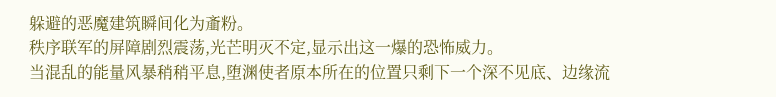躲避的恶魔建筑瞬间化为齑粉。
秩序联军的屏障剧烈震荡,光芒明灭不定,显示出这一爆的恐怖威力。
当混乱的能量风暴稍稍平息,堕渊使者原本所在的位置只剩下一个深不见底、边缘流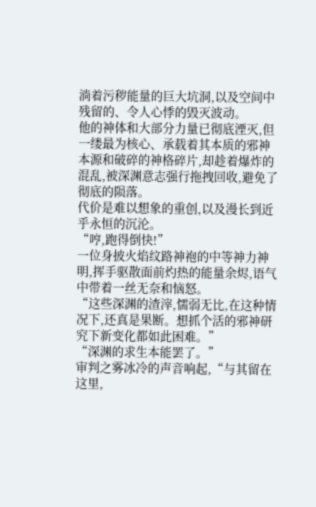淌着污秽能量的巨大坑洞,以及空间中残留的、令人心悸的毁灭波动。
他的神体和大部分力量已彻底湮灭,但一缕最为核心、承载着其本质的邪神本源和破碎的神格碎片,却趁着爆炸的混乱,被深渊意志强行拖拽回收,避免了彻底的陨落。
代价是难以想象的重创,以及漫长到近乎永恒的沉沦。
“哼,跑得倒快!”
一位身披火焰纹路神袍的中等神力神明,挥手驱散面前灼热的能量余烬,语气中带着一丝无奈和恼怒。
“这些深渊的渣滓,懦弱无比,在这种情况下,还真是果断。想抓个活的邪神研究下新变化都如此困难。”
“深渊的求生本能罢了。”
审判之雾冰冷的声音响起,“与其留在这里,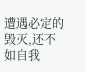遭遇必定的毁灭,还不如自我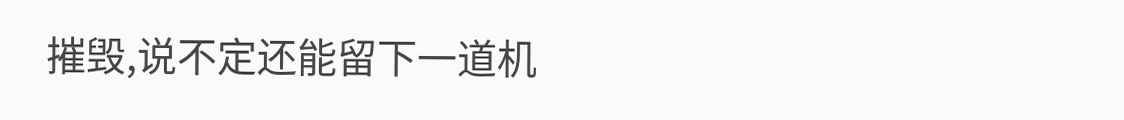摧毁,说不定还能留下一道机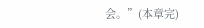会。”(本章完)